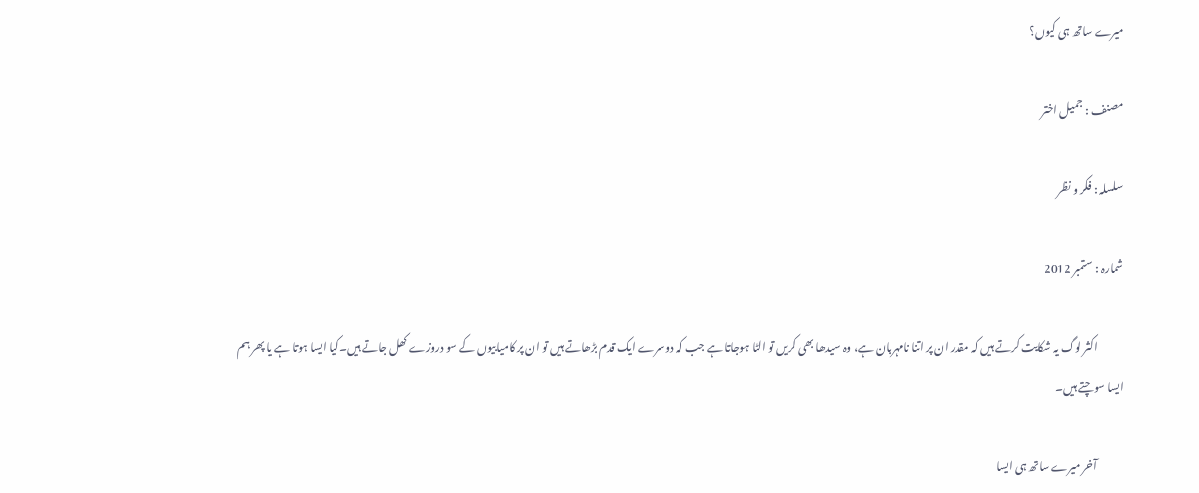میرے ساتھ ہی کیوں؟

مصنف : جمیل اختر

سلسلہ : فکر و نظر

شمارہ : ستمبر 2012

            اکثر لوگ یہ شکایت کرتے ہیں کہ مقدر ان پر اتنا نامہربان ہے، وہ سیدھا بھی کریں تو الٹا ہوجاتا ہے جب کہ دوسرے ایک قدم بڑھاتے ہیں تو ان پر کامیابیوں کے سو دروزے کھل جاتے ہیں۔کیا ایسا ہوتا ہے یا پھر ہم ایسا سوچتے ہیں۔

            آخر میرے ساتھ ہی ایسا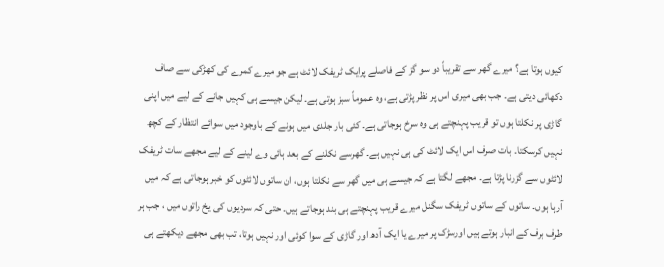کیوں ہوتا ہے؟ میرے گھر سے تقریباً دو سو گز کے فاصلے پرایک ٹریفک لائٹ ہے جو میرے کمرے کی کھڑکی سے صاف دکھائی دیتی ہے۔ جب بھی میری اس پر نظر پڑتی ہے، وہ عموماً سبز ہوتی ہے۔ لیکن جیسے ہی کہیں جانے کے لیے میں اپنی گاڑی پر نکلتا ہوں تو قریب پہنچتے ہی وہ سرخ ہوجاتی ہے۔ کئی بار جلدی میں ہونے کے باوجود میں سوائے انتظار کے کچھ نہیں کرسکتا۔ بات صرف اس ایک لائٹ کی ہی نہیں ہے۔ گھرسے نکلنے کے بعد ہائی وے لینے کے لیے مجھے سات ٹریفک لائٹوں سے گزرنا پڑتا ہے۔ مجھے لگتا ہے کہ جیسے ہی میں گھر سے نکلتا ہوں، ان ساتوں لائٹوں کو خبر ہوجاتی ہے کہ میں آرہا ہوں۔ ساتوں کے ساتوں ٹریفک سگنل میرے قریب پہنچتے ہی بند ہوجاتے ہیں۔ حتی کہ سردیوں کی یخ راتوں میں ، جب ہر طرف برف کے انبار ہوتے ہیں اورسڑک پر میرے یا ایک آدھ اور گاڑی کے سوا کوئی اور نہیں ہوتا، تب بھی مجھے دیکھتے ہی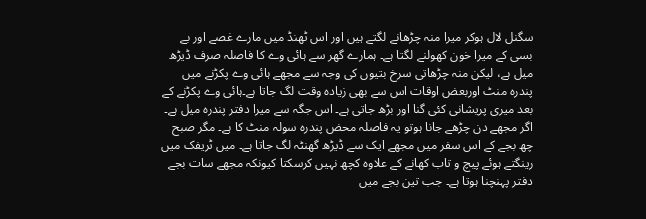سگنل لال ہوکر میرا منہ چڑھانے لگتے ہیں اور اس ٹھنڈ میں مارے غصے اور بے بسی کے میرا خون کھولنے لگتا ہے۔ ہمارے گھر سے ہائی وے کا فاصلہ صرف ڈیڑھ میل ہے، لیکن منہ چڑھاتی سرخ بتیوں کی وجہ سے مجھے ہائی وے پکڑنے میں پندرہ منٹ اوربعض اوقات اس سے بھی زیادہ وقت لگ جاتا ہے۔ہائی وے پکڑنے کے بعد میری پریشانی کئی گنا اور بڑھ جاتی ہے۔ اس جگہ سے میرا دفتر پندرہ میل ہے۔ اگر مجھے دن چڑھے جانا ہوتو یہ فاصلہ محض پندرہ سولہ منٹ کا ہے۔ مگر صبح چھ بجے کے اس سفر میں مجھے ایک سے ڈیڑھ گھنٹہ لگ جاتا ہے۔ میں ٹریفک میں رینگتے ہوئے پیچ و تاب کھانے کے علاوہ کچھ نہیں کرسکتا کیونکہ مجھے سات بجے دفتر پہنچنا ہوتا ہے۔ جب تین بجے میں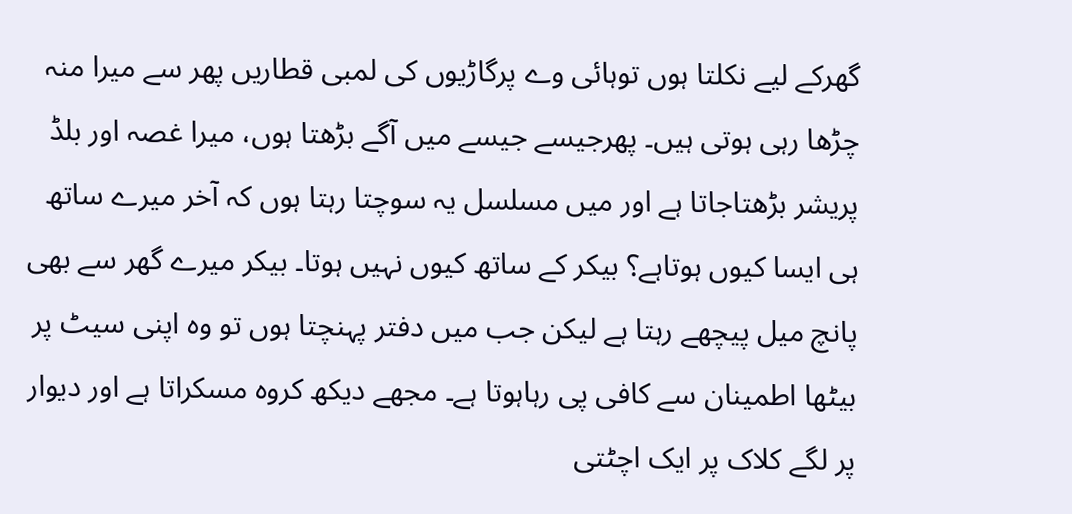گھرکے لیے نکلتا ہوں توہائی وے پرگاڑیوں کی لمبی قطاریں پھر سے میرا منہ چڑھا رہی ہوتی ہیں۔ پھرجیسے جیسے میں آگے بڑھتا ہوں، میرا غصہ اور بلڈ پریشر بڑھتاجاتا ہے اور میں مسلسل یہ سوچتا رہتا ہوں کہ آخر میرے ساتھ ہی ایسا کیوں ہوتاہے؟ بیکر کے ساتھ کیوں نہیں ہوتا۔ بیکر میرے گھر سے بھی پانچ میل پیچھے رہتا ہے لیکن جب میں دفتر پہنچتا ہوں تو وہ اپنی سیٹ پر بیٹھا اطمینان سے کافی پی رہاہوتا ہے۔ مجھے دیکھ کروہ مسکراتا ہے اور دیوار پر لگے کلاک پر ایک اچٹتی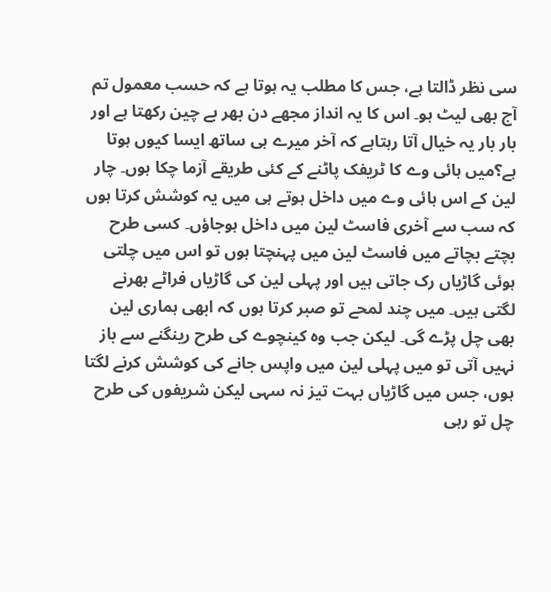سی نظر ڈالتا ہے، جس کا مطلب یہ ہوتا ہے کہ حسب معمول تم آج بھی لیٹ ہو۔ اس کا یہ انداز مجھے دن بھر بے چین رکھتا ہے اور بار بار یہ خیال آتا رہتاہے کہ آخر میرے ہی ساتھ ایسا کیوں ہوتا ہے؟میں ہائی وے کا ٹریفک پاٹنے کے کئی طریقے آزما چکا ہوں۔ چار لین کے اس ہائی وے میں داخل ہوتے ہی میں یہ کوشش کرتا ہوں کہ سب سے آخری فاسٹ لین میں داخل ہوجاؤں۔ کسی طرح بچتے بچاتے میں فاسٹ لین میں پہنچتا ہوں تو اس میں چلتی ہوئی گاڑیاں رک جاتی ہیں اور پہلی لین کی گاڑیاں فراٹے بھرنے لگتی ہیں۔ میں چند لمحے تو صبر کرتا ہوں کہ ابھی ہماری لین بھی چل پڑے گی۔ لیکن جب وہ کینچوے کی طرح رینگنے سے باز نہیں آتی تو میں پہلی لین میں واپس جانے کی کوشش کرنے لگتا ہوں، جس میں گاڑیاں بہت تیز نہ سہی لیکن شریفوں کی طرح چل تو رہی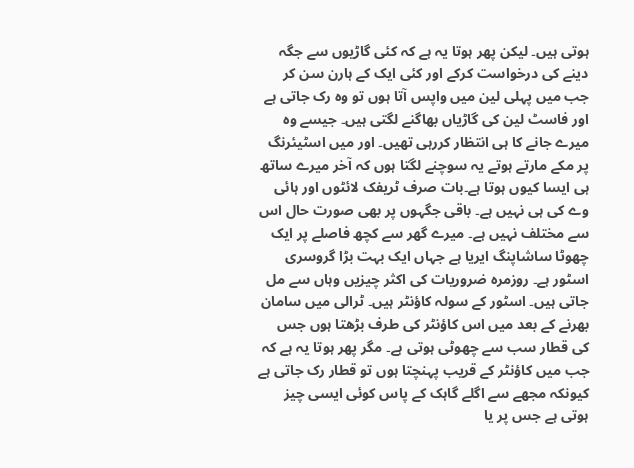ہوتی ہیں۔ لیکن پھر ہوتا یہ ہے کہ کئی گاڑیوں سے جگہ دینے کی درخواست کرکے اور کئی ایک کے ہارن سن کر جب میں پہلی لین میں واپس آتا ہوں تو وہ رک جاتی ہے اور فاسٹ لین کی گاڑیاں بھاگنے لگتی ہیں۔ جیسے وہ میرے جانے کا ہی انتظار کررہی تھیں۔ اور میں اسٹیئرنگ پر مکے مارتے ہوتے یہ سوچنے لگتا ہوں کہ آخر میرے ساتھ ہی ایسا کیوں ہوتا ہے۔بات صرف ٹریفک لائٹوں اور ہائی وے کی ہی نہیں ہے۔ باقی جگہوں پر بھی صورت حال اس سے مختلف نہیں ہے۔ میرے گھر سے کچھ فاصلے پر ایک چھوٹا ساشاپنگ ایریا ہے جہاں ایک بہت بڑا گروسری اسٹور ہے۔ روزمرہ ضروریات کی اکثر چیزیں وہاں سے مل جاتی ہیں۔ اسٹور کے سولہ کاؤنٹر ہیں۔ ٹرالی میں سامان بھرنے کے بعد میں اس کاؤنٹر کی طرف بڑھتا ہوں جس کی قطار سب سے چھوٹی ہوتی ہے۔ مگر پھر ہوتا یہ ہے کہ جب میں کاؤنٹر کے قریب پہنچتا ہوں تو قطار رک جاتی ہے کیونکہ مجھے سے اگلے گاہک کے پاس کوئی ایسی چیز ہوتی ہے جس پر یا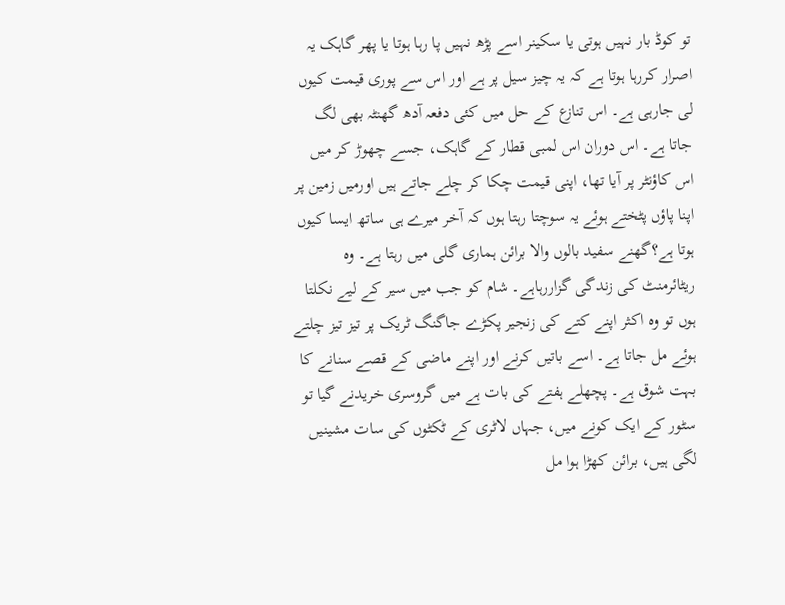تو کوڈ بار نہیں ہوتی یا سکینر اسے پڑھ نہیں پا رہا ہوتا یا پھر گاہک یہ اصرار کررہا ہوتا ہے کہ یہ چیز سیل پر ہے اور اس سے پوری قیمت کیوں لی جارہی ہے۔ اس تنازع کے حل میں کئی دفعہ آدھ گھنٹہ بھی لگ جاتا ہے۔ اس دوران اس لمبی قطار کے گاہک، جسے چھوڑ کر میں اس کاؤنٹر پر آیا تھا، اپنی قیمت چکا کر چلے جاتے ہیں اورمیں زمین پر اپنا پاؤں پٹختے ہوئے یہ سوچتا رہتا ہوں کہ آخر میرے ہی ساتھ ایسا کیوں ہوتا ہے؟گھنے سفید بالوں والا برائن ہماری گلی میں رہتا ہے۔ وہ ریٹائرمنٹ کی زندگی گزاررہاہے۔ شام کو جب میں سیر کے لیے نکلتا ہوں تو وہ اکثر اپنے کتے کی زنجیر پکڑے جاگنگ ٹریک پر تیز تیز چلتے ہوئے مل جاتا ہے۔ اسے باتیں کرنے اور اپنے ماضی کے قصے سنانے کا بہت شوق ہے۔ پچھلے ہفتے کی بات ہے میں گروسری خریدنے گیا تو سٹور کے ایک کونے میں، جہاں لاٹری کے ٹکٹوں کی سات مشینیں لگی ہیں، برائن کھڑا ہوا مل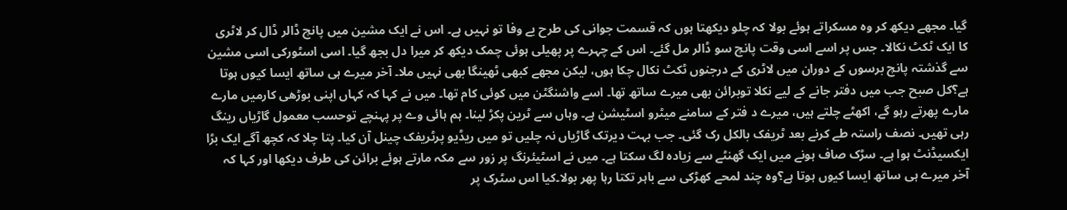گیا۔ مجھے دیکھ کر وہ مسکراتے ہوئے بولا کہ چلو دیکھتا ہوں کہ قسمت جوانی کی طرح بے وفا تو نہیں ہے۔ اس نے ایک مشین میں پانچ ڈالر ڈال کر لاٹری کا ایک ٹکٹ نکالا۔ جس پر اسے اسی وقت پانچ سو ڈالر مل گئے۔ اس کے چہرے پر پھیلی ہوئی چمک دیکھ کر میرا دل بجھ گیا۔ اسی اسٹورکی اسی مشین سے گذشتہ پانچ برسوں کے دوران میں لاٹری کے درجنوں ٹکٹ نکال چکا ہوں، لیکن مجھے کبھی ٹھینگا بھی نہیں ملا۔ آخر میرے ہی ساتھ ایسا کیوں ہوتا ہے؟کل صبح جب میں دفتر جانے کے لیے نکلا توبرائن بھی میرے ساتھ تھا۔ اسے واشنگٹن میں کوئی کام تھا۔ میں نے کہا کہ کہاں اپنی بوڑھی کارمیں مارے مارے پھرتے رہو گے، اکھٹے چلتے ہیں، میرے د فتر کے سامنے میٹرو اسٹیشن ہے۔ وہاں سے ٹرین پکڑ لینا۔ ہم ہائی وے پر پہنچے توحسب معمول گاڑیاں رینگ رہی تھیں۔ نصف راستہ طے کرنے بعد ٹریفک بالکل رک گئی۔ جب بہت دیرتک گاڑیاں نہ چلیں تو میں ریڈیو پرٹریفک چینل آن کیا۔ پتا چلا کہ کچھ آگے ایک بڑا ایکسیڈنٹ ہوا ہے۔ سڑک صاف ہونے میں ایک گھنٹے سے زیادہ لگ سکتا ہے۔ میں نے اسٹیئرنگ پر زور سے مکہ مارتے ہوئے برائن کی طرف دیکھا اور کہا کہ آخر میرے ہی ساتھ ایسا کیوں ہوتا ہے؟وہ چند لمحے کھڑکی سے باہر تکتا رہا پھر بولا۔کیا اس سٹرک پر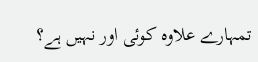تمہارے علاوہ کوئی اور نہیں ہے؟